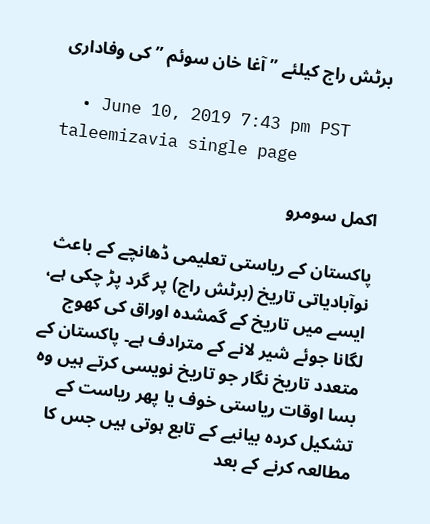برٹش راج کیلئے ” آغا خان سوئم ” کی وفاداری

  • June 10, 2019 7:43 pm PST
taleemizavia single page

اکمل سومرو

پاکستان کے ریاستی تعلیمی ڈھانچے کے باعث نوآبادیاتی تاریخ (برٹش راج) پر گرد پڑ چکی ہے، ایسے میں تاریخ کے گمشدہ اوراق کی کھوج لگانا جوئے شیر لانے کے مترادف ہے۔ پاکستان کے متعدد تاریخ نگار جو تاریخ نویسی کرتے ہیں وہ بسا اوقات ریاستی خوف یا پھر ریاست کے تشکیل کردہ بیانیے کے تابع ہوتی ہیں جس کا مطالعہ کرنے کے بعد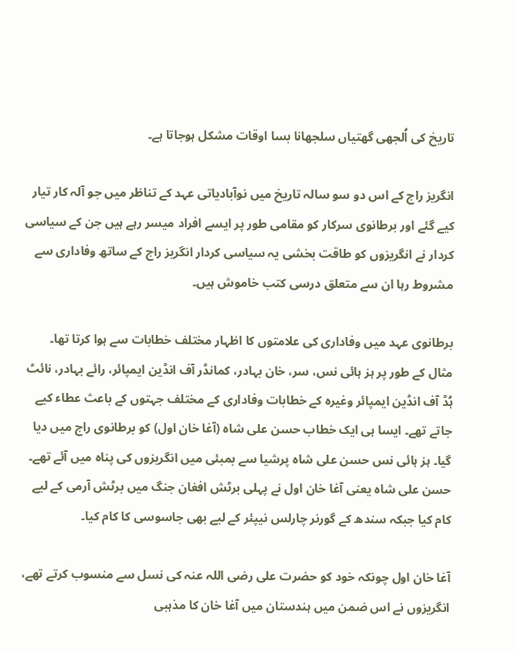تاریخ کی اُلجھی گھتیاں سلجھانا بسا اوقات مشکل ہوجاتا ہے۔

انگریز راج کے اس دو سو سالہ تاریخ میں نوآبادیاتی عہد کے تناظر میں جو آلہ کار تیار کیے گئے اور برطانوی سرکار کو مقامی طور پر ایسے افراد میسر رہے ہیں جن کے سیاسی کردار نے انگریزوں کو طاقت بخشی یہ سیاسی کردار انگریز راج کے ساتھ وفاداری سے مشروط رہا ان سے متعلق درسی کتب خاموش ہیں۔

برطانوی عہد میں وفاداری کی علامتوں کا اظہار مختلف خطابات سے ہوا کرتا تھا۔ مثال کے طور پر ہز ہائی نس، سر، خان بہادر، کمانڈر آف انڈین ایمپائر، رائے بہادر، نائٹ ہُڈ آف انڈین ایمپائر وغیرہ کے خطابات وفاداری کے مختلف جہتوں کے باعث عطاء کیے جاتے تھے۔ ایسا ہی ایک خطاب حسن علی شاہ (آغا خان اول) کو برطانوی راج میں دیا گیا۔ ہز ہائی نس حسن علی شاہ پرشیا سے بمبئی میں انگریزوں کی پناہ میں آئے تھے۔ حسن علی شاہ یعنی آغا خان اول نے پہلی برٹش افغان جنگ میں برٹش آرمی کے لیے کام کیا جبکہ سندھ کے گورنر چارلس نیپئر کے لیے بھی جاسوسی کا کام کیا۔

آغا خان اول چونکہ خود کو حضرت علی رضی اللہ عنہ کی نسل سے منسوب کرتے تھے، انگریزوں نے اس ضمن میں ہندستان میں آغا خان کا مذہبی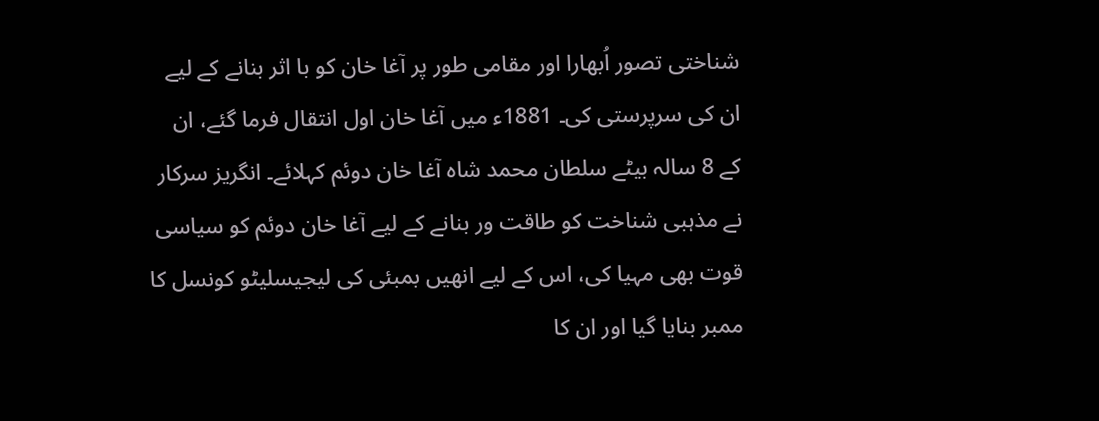شناختی تصور اُبھارا اور مقامی طور پر آغا خان کو با اثر بنانے کے لیے ان کی سرپرستی کی۔ 1881ء میں آغا خان اول انتقال فرما گئے، ان کے 8 سالہ بیٹے سلطان محمد شاہ آغا خان دوئم کہلائے۔ انگریز سرکار نے مذہبی شناخت کو طاقت ور بنانے کے لیے آغا خان دوئم کو سیاسی قوت بھی مہیا کی، اس کے لیے انھیں بمبئی کی لیجیسلیٹو کونسل کا ممبر بنایا گیا اور ان کا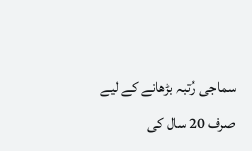سماجی رُتبہ بڑھانے کے لیے صرف 20 سال کی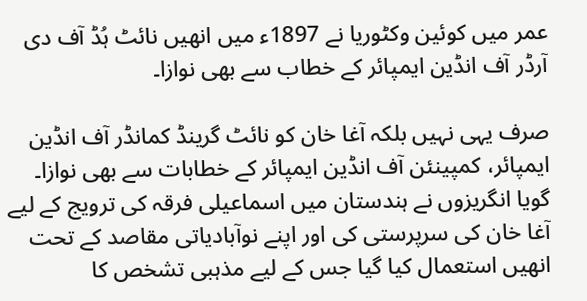عمر میں کوئین وکٹوریا نے 1897ء میں انھیں نائٹ ہُڈ آف دی آرڈر آف انڈین ایمپائر کے خطاب سے بھی نوازا۔

صرف یہی نہیں بلکہ آغا خان کو نائٹ گرینڈ کمانڈر آف انڈین ایمپائر، کمپینئن آف انڈین ایمپائر کے خطابات سے بھی نوازا۔ گویا انگریزوں نے ہندستان میں اسماعیلی فرقہ کی ترویج کے لیے آغا خان کی سرپرستی کی اور اپنے نوآبادیاتی مقاصد کے تحت انھیں استعمال کیا گیا جس کے لیے مذہبی تشخص کا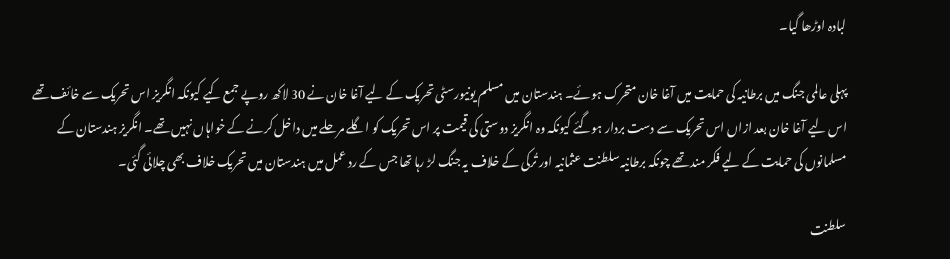لبادہ اوڑھا گیا۔

پہلی عالمی جنگ میں برطانیہ کی حمایت میں آغا خان متحرک ہوئے۔ ہندستان میں مسلم یونیورسٹی تحریک کے لیے آغا خان نے 30 لاکھ روپے جمع کیے کیونکہ انگریز اس تحریک سے خائف تھے اس لیے آغا خان بعد ازاں اس تحریک سے دست بردار ہوگئے کیونکہ وہ انگریز دوستی کی قیمت پر اس تحریک کو اگلے مرحلے میں داخل کرنے کے خواہاں نہیں تھے۔ انگریز ہندستان کے مسلمانوں کی حمایت کے لیے فکر مند تھے چونکہ برطانیہ سلطنت عثمانیہ اور تُرکی کے خلاف یہ جنگ لڑ رہا تھا جس کے رد عمل میں ہندستان میں تحریک خلاف بھی چلائی گئی۔

سلطنت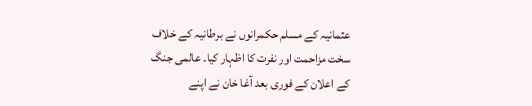عثمانیہ کے مسلم حکمرانوں نے برطانیہ کے خلاف سخت مزاحمت اور نفرت کا اظہار کیا۔ عالمی جنگ کے اعلان کے فوری بعد آغا خان نے اپنے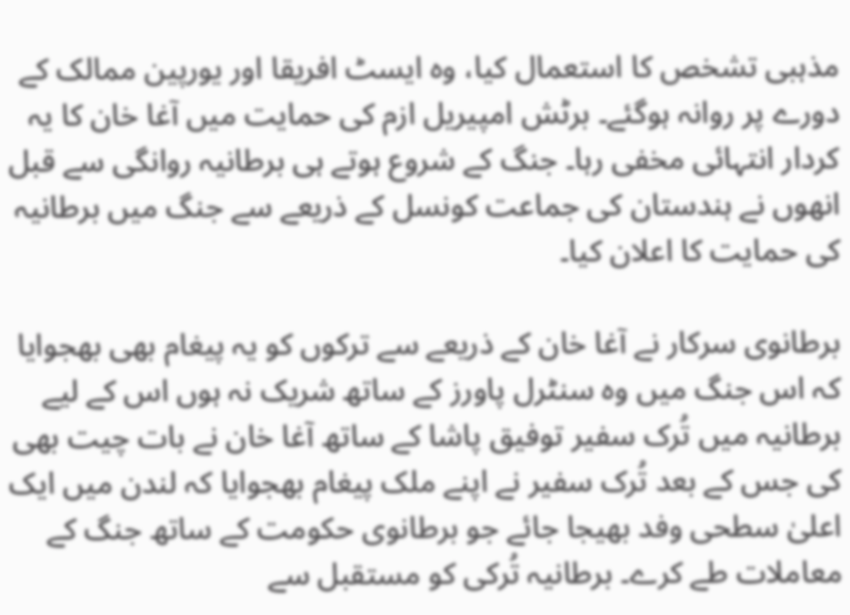مذہبی تشخص کا استعمال کیا، وہ ایسٹ افریقا اور یورپین ممالک کے دورے پر روانہ ہوگئے۔ برٹش امپیریل ازم کی حمایت میں آغا خان کا یہ کردار انتہائی مخفی رہا۔ جنگ کے شروع ہوتے ہی برطانیہ روانگی سے قبل انھوں نے ہندستان کی جماعت کونسل کے ذریعے سے جنگ میں برطانیہ کی حمایت کا اعلان کیا۔

برطانوی سرکار نے آغا خان کے ذریعے سے ترکوں کو یہ پیغام بھی بھجوایا کہ اس جنگ میں وہ سنٹرل پاورز کے ساتھ شریک نہ ہوں اس کے لیے برطانیہ میں تُرک سفیر توفیق پاشا کے ساتھ آغا خان نے بات چیت بھی کی جس کے بعد تُرک سفیر نے اپنے ملک پیغام بھجوایا کہ لندن میں ایک اعلیٰ سطحی وفد بھیجا جائے جو برطانوی حکومت کے ساتھ جنگ کے معاملات طے کرے۔ برطانیہ تُرکی کو مستقبل سے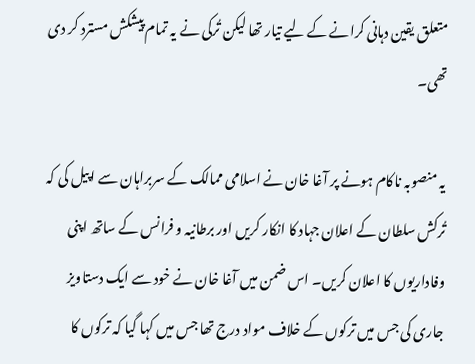متعلق یقین دہانی کرانے کے لیے تیار تھا لیکن تُرکی نے یہ تمام پیشکش مسترد کر دی تھی۔

یہ منصوبہ ناکام ہونے پر آغا خان نے اسلامی ممالک کے سربراہان سے اپیل کی کہ تُرکش سلطان کے اعلان جہاد کا انکار کریں اور برطانیہ و فرانس کے ساتھ اپنی وفاداریوں کا اعلان کریں۔ اس ضمن میں آغا خان نے خود سے ایک دستاویز جاری کی جس میں ترکوں کے خلاف مواد درج تھا جس میں کہا گیا کہ ترکوں کا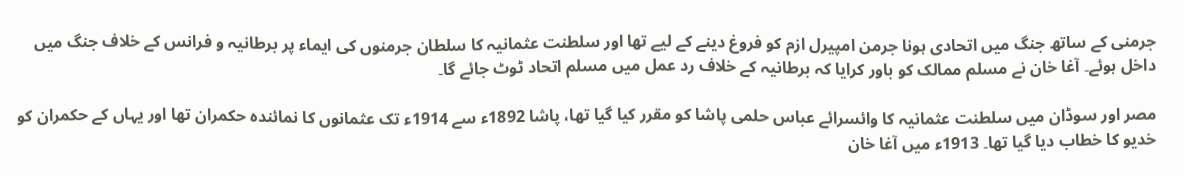جرمنی کے ساتھ جنگ میں اتحادی ہونا جرمن امپیرل ازم کو فروغ دینے کے لیے تھا اور سلطنت عثمانیہ کا سلطان جرمنوں کی ایماء پر برطانیہ و فرانس کے خلاف جنگ میں داخل ہوئے۔ آغا خان نے مسلم ممالک کو باور کرایا کہ برطانیہ کے خلاف رد عمل میں مسلم اتحاد ٹوٹ جائے گا۔

مصر اور سوڈان میں سلطنت عثمانیہ کا وائسرائے عباس حلمی پاشا کو مقرر کیا گیا تھا، پاشا 1892ء سے 1914ء تک عثمانوں کا نمائندہ حکمران تھا اور یہاں کے حکمران کو خدیو کا خطاب دیا گیا تھا۔ 1913ء میں آغا خان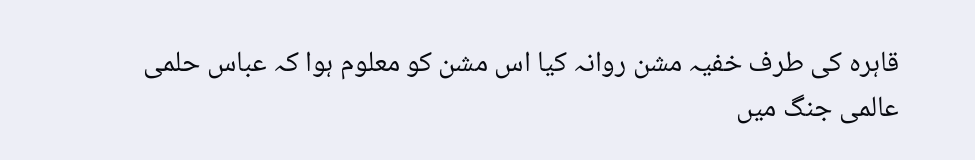قاہرہ کی طرف خفیہ مشن روانہ کیا اس مشن کو معلوم ہوا کہ عباس حلمی عالمی جنگ میں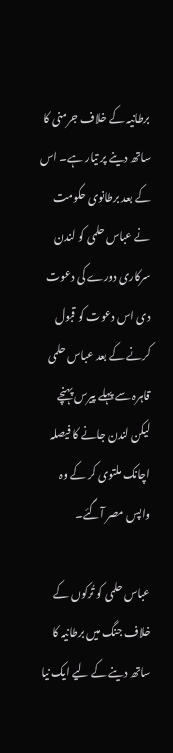برطانیہ کے خلاف جرمنی کا ساتھ دینے پر تیار ہے۔ اس کے بعد برطانوی حکومت نے عباس حلمی کو لندن سرکاری دورے کی دعوت دی اس دعوت کو قبول کرنے کے بعد عباس حلمی قاہرہ سے پہلے پیرس پہنچے لیکن لندن جانے کا فیصلہ اچانک ملتوی کر کے وہ واپس مصر آگئے۔

عباس حلمی کو تُرکوں کے خلاف جنگ میں برطانیہ کا ساتھ دینے کے لیے ایک نیا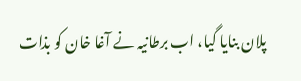پلان بنایا گیا، اب برطانیہ نے آغا خان کو بذات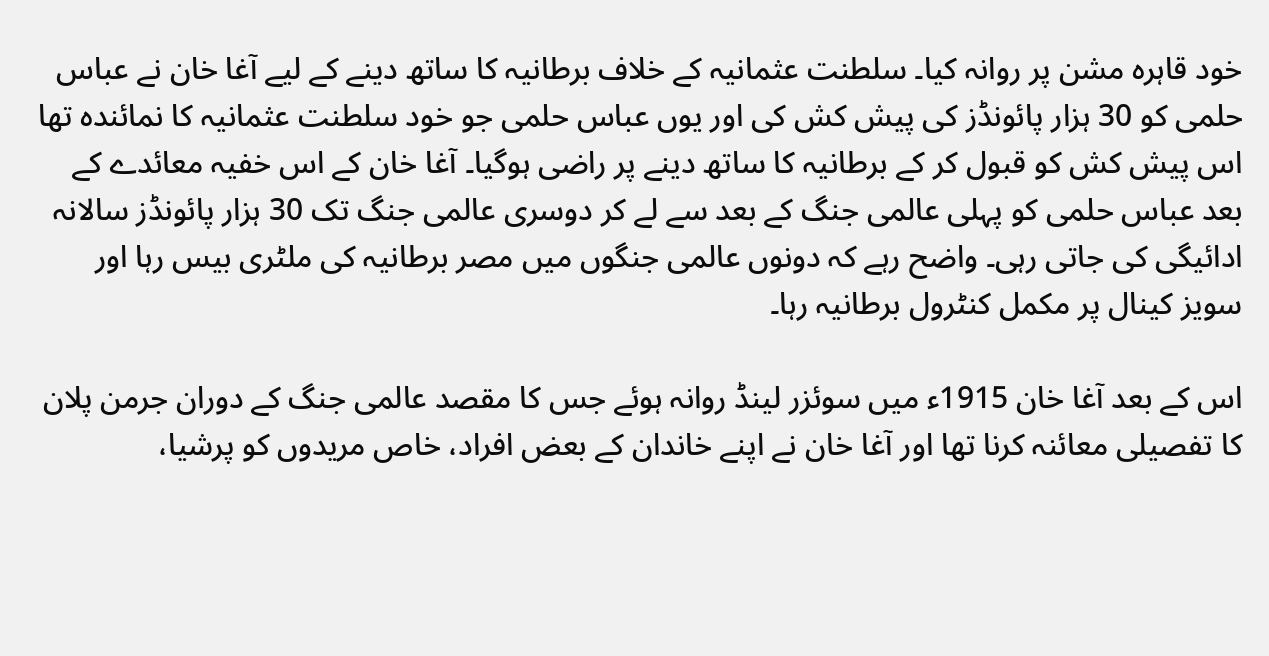خود قاہرہ مشن پر روانہ کیا۔ سلطنت عثمانیہ کے خلاف برطانیہ کا ساتھ دینے کے لیے آغا خان نے عباس حلمی کو 30 ہزار پائونڈز کی پیش کش کی اور یوں عباس حلمی جو خود سلطنت عثمانیہ کا نمائندہ تھا اس پیش کش کو قبول کر کے برطانیہ کا ساتھ دینے پر راضی ہوگیا۔ آغا خان کے اس خفیہ معائدے کے بعد عباس حلمی کو پہلی عالمی جنگ کے بعد سے لے کر دوسری عالمی جنگ تک 30 ہزار پائونڈز سالانہ ادائیگی کی جاتی رہی۔ واضح رہے کہ دونوں عالمی جنگوں میں مصر برطانیہ کی ملٹری بیس رہا اور سویز کینال پر مکمل کنٹرول برطانیہ رہا۔

اس کے بعد آغا خان 1915ء میں سوئزر لینڈ روانہ ہوئے جس کا مقصد عالمی جنگ کے دوران جرمن پلان کا تفصیلی معائنہ کرنا تھا اور آغا خان نے اپنے خاندان کے بعض افراد، خاص مریدوں کو پرشیا،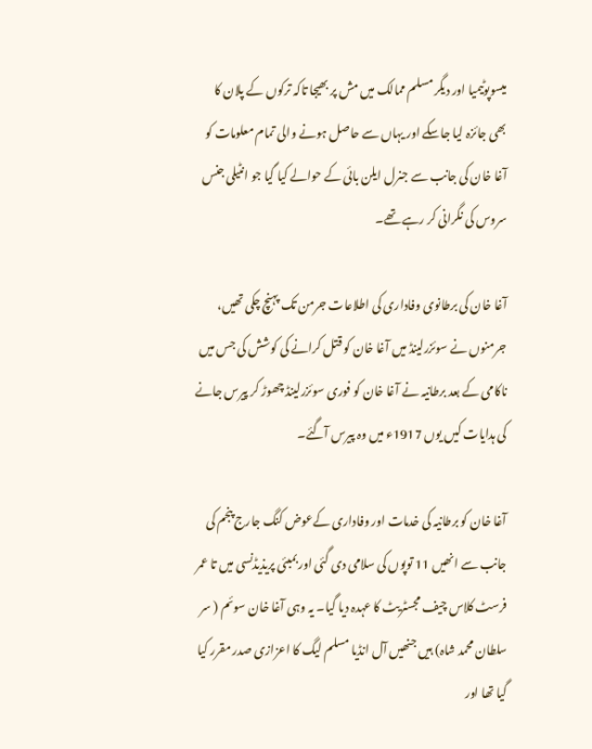میسوپوٹیمیا اور دیگر مسلم ممالک میں مش پر بھیجا تاکہ ترکوں کے پلان کا بھی جائزہ لیا جاسکے اور یہاں سے حاصل ہونے والی تمام معلومات کو آغا خان کی جانب سے جنرل ایلن بائی کے حوالے کیا گیا جو انٹیلی جنس سروس کی نگرانی کر رہے تھے۔

آغا خان کی برطانوی وفاداری کی اطلاعات جرمن تک پہنچ چکی تھیں، جرمنوں نے سوئزرلینڈ میں آغا خان کو قتل کرانے کی کوشش کی جس میں ناکامی کے بعد برطانیہ نے آغا خان کو فوری سوئزرلینڈ چھوڑ کر پیرس جانے کی ہدایات کیں یوں 1917ء میں وہ پیرس آگئے۔

آغا خان کو برطانیہ کی خدمات اور وفاداری کےعوض کنگ جارج پنجم کی جانب سے انھیں 11 توپوں کی سلامی دی گئی اور بمبئی پریذیڈنسی میں تا عمر فرسٹ کلاس چیف مجسٹریٹ کا عہدہ دیا گیا۔ یہ وہی آغا خان سوئم ( سر سلطان محمد شاہ) ہیں جنھیں آل انڈیا مسلم لیگ کا اعزازی صدر مقرر کیا گیا تھا اور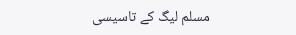مسلم لیگ کے تاسیسی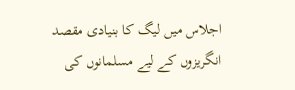اجلاس میں لیگ کا بنیادی مقصد انگریزوں کے لیے مسلمانوں کی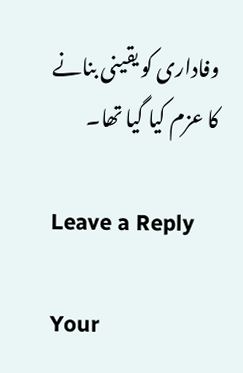وفاداری کو یقینی بنانے کا عزم کیا گیا تھا۔

Leave a Reply

Your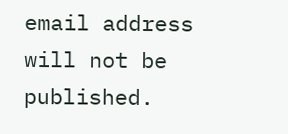email address will not be published.